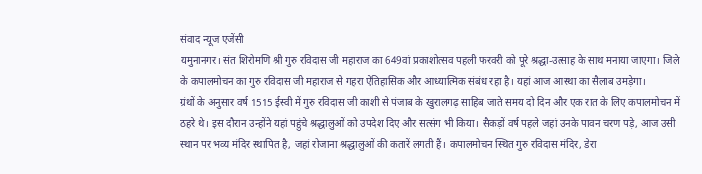संवाद न्यूज एजेंसी
यमुनानगर। संत शिरोमणि श्री गुरु रविदास जी महाराज का 649वां प्रकाशोत्सव पहली फरवरी को पूरे श्रद्धा-उत्साह के साथ मनाया जाएगा। जिले के कपालमोचन का गुरु रविदास जी महाराज से गहरा ऐतिहासिक और आध्यात्मिक संबंध रहा है। यहां आज आस्था का सैलाब उमड़ेगा।
ग्रंथों के अनुसार वर्ष 1515 ईस्वी में गुरु रविदास जी काशी से पंजाब के खुरालगढ़ साहिब जाते समय दो दिन और एक रात के लिए कपालमोचन में ठहरे थे। इस दौरान उन्होंने यहां पहुंचे श्रद्धालुओं को उपदेश दिए और सत्संग भी किया। सैकड़ों वर्ष पहले जहां उनके पावन चरण पड़े, आज उसी स्थान पर भव्य मंदिर स्थापित है, जहां रोजाना श्रद्धालुओं की कतारें लगती हैं। कपालमोचन स्थित गुरु रविदास मंदिर, डेरा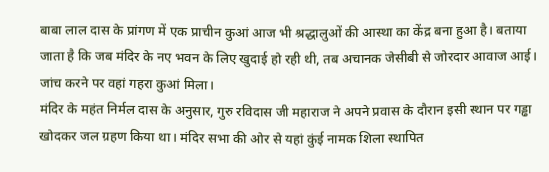बाबा लाल दास के प्रांगण में एक प्राचीन कुआं आज भी श्रद्धालुओं की आस्था का केंद्र बना हुआ है। बताया जाता है कि जब मंदिर के नए भवन के लिए खुदाई हो रही थी, तब अचानक जेसीबी से जोरदार आवाज आई। जांच करने पर वहां गहरा कुआं मिला।
मंदिर के महंत निर्मल दास के अनुसार, गुरु रविदास जी महाराज ने अपने प्रवास के दौरान इसी स्थान पर गड्ढा खोदकर जल ग्रहण किया था। मंदिर सभा की ओर से यहां कुंई नामक शिला स्थापित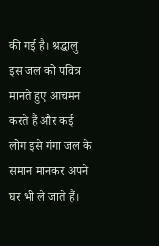की गई है। श्रद्धालु इस जल को पवित्र मानते हुए आचमन करते हैं और कई लोग इसे गंगा जल के समान मानकर अपने घर भी ले जाते हैं।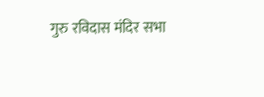गुरु रविदास मंदिर सभा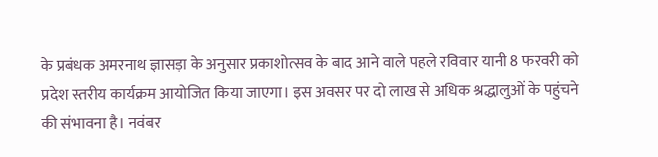के प्रबंधक अमरनाथ ज्ञासड़ा के अनुसार प्रकाशोत्सव के बाद आने वाले पहले रविवार यानी 8 फरवरी को प्रदेश स्तरीय कार्यक्रम आयोजित किया जाएगा। इस अवसर पर दो लाख से अधिक श्रद्धालुओं के पहुंचने की संभावना है। नवंबर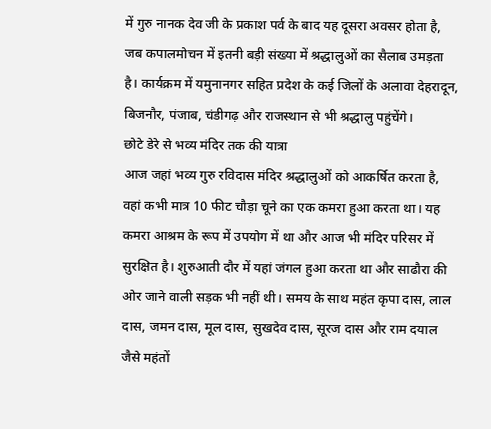में गुरु नानक देव जी के प्रकाश पर्व के बाद यह दूसरा अवसर होता है, जब कपालमोचन में इतनी बड़ी संख्या में श्रद्धालुओं का सैलाब उमड़ता है। कार्यक्रम में यमुनानगर सहित प्रदेश के कई जिलों के अलावा देहरादून, बिजनौर, पंजाब, चंडीगढ़ और राजस्थान से भी श्रद्धालु पहुंचेंगे।
छोटे डेरे से भव्य मंदिर तक की यात्रा
आज जहां भव्य गुरु रविदास मंदिर श्रद्धालुओं को आकर्षित करता है, वहां कभी मात्र 10 फीट चौड़ा चूने का एक कमरा हुआ करता था। यह कमरा आश्रम के रूप में उपयोग में था और आज भी मंदिर परिसर में सुरक्षित है। शुरुआती दौर में यहां जंगल हुआ करता था और साढौरा की ओर जाने वाली सड़क भी नहीं थी। समय के साथ महंत कृपा दास, लाल दास, जमन दास, मूल दास, सुखदेव दास, सूरज दास और राम दयाल जैसे महंतों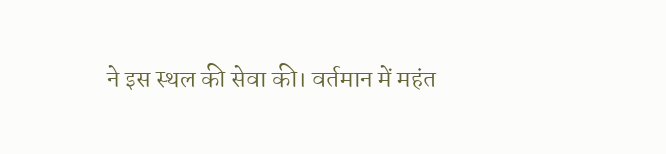ने इस स्थल की सेवा की। वर्तमान में महंत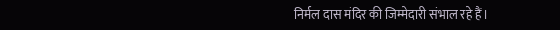निर्मल दास मंदिर की जिम्मेदारी संभाल रहे हैं।